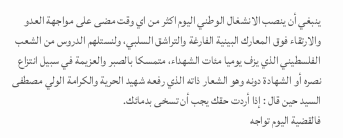ينبغي أن ينصب الانشغال الوطني اليوم اكثر من اي وقت مضى على مواجهة العدو والارتقاء فوق المعارك البينية الفارغة والتراشق السلبي، ولنستلهم الدروس من الشعب الفلسطيني الذي يزف يوميا مئات الشهداء، متمسكا بالصبر والعزيمة في سبيل انتزاع نصره أو الشهادة دونه وهو الشعار ذاته الذي رفعه شهيد الحرية والكرامة الولي مصطفى السيد حين قال : إذا أردت حقك يجب أن تسخى بدمائك.
فالقضية اليوم تواجه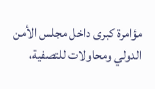مؤامرة كبرى داخل مجلس الأمن الدولي ومحاولات للتصفية،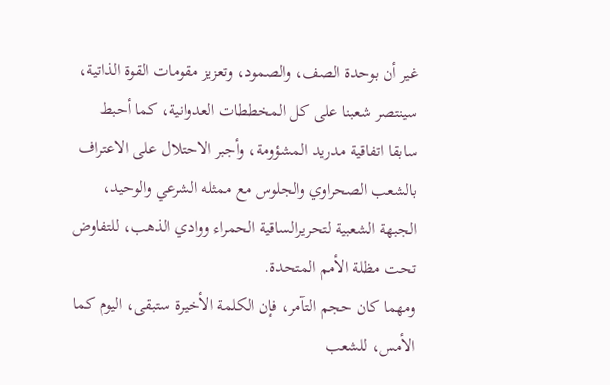غير أن بوحدة الصف، والصمود، وتعزيز مقومات القوة الذاتية، سينتصر شعبنا على كل المخططات العدوانية، كما أحبط سابقا اتفاقية مدريد المشؤومة، وأجبر الاحتلال على الاعتراف بالشعب الصحراوي والجلوس مع ممثله الشرعي والوحيد، الجبهة الشعبية لتحريرالساقية الحمراء ووادي الذهب، للتفاوض تحت مظلة الأمم المتحدة.
ومهما كان حجم التآمر، فإن الكلمة الأخيرة ستبقى، اليوم كما الأمس، للشعب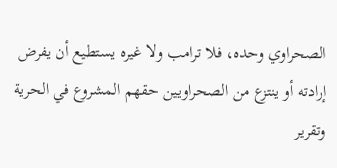الصحراوي وحده، فلا ترامب ولا غيره يستطيع أن يفرض إرادته أو ينتزع من الصحراويين حقهم المشروع في الحرية وتقرير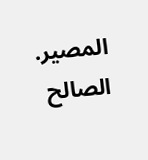المصير.
الصالح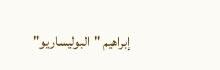إبراهيم "البوليساريو"